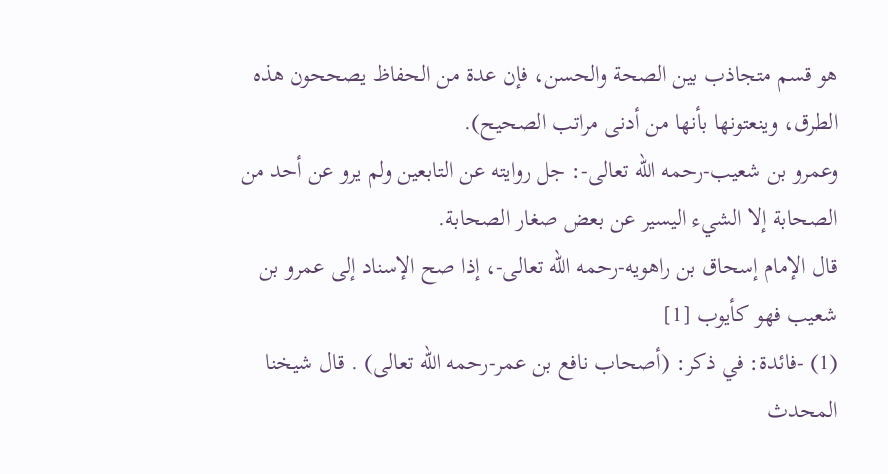هو قسم متجاذب بين الصحة والحسن، فإن عدة من الحفاظ يصححون هذه الطرق، وينعتونها بأنها من أدنى مراتب الصحيح).
وعمرو بن شعيب-رحمه الله تعالى-: جل روايته عن التابعين ولم يرو عن أحد من الصحابة إلا الشيء اليسير عن بعض صغار الصحابة.
قال الإمام إسحاق بن راهويه-رحمه الله تعالى-، إذا صح الإسناد إلى عمرو بن شعيب فهو كأيوب [1]
(1) -فائدة: في ذكر: (أصحاب نافع بن عمر-رحمه الله تعالى) . قال شيخنا المحدث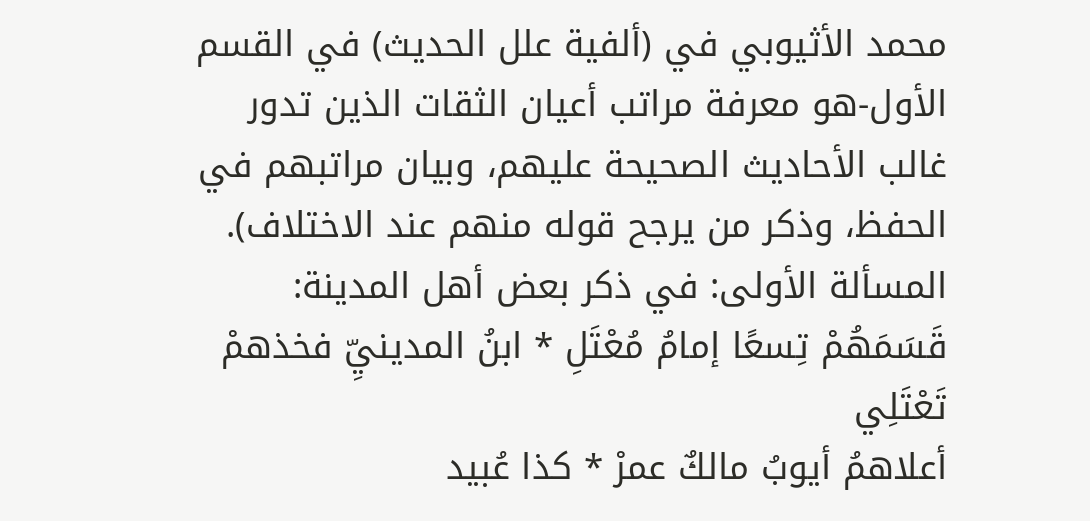محمد الأثيوبي في (ألفية علل الحديث) في القسم الأول-هو معرفة مراتب أعيان الثقات الذين تدور غالب الأحاديث الصحيحة عليهم، وبيان مراتبهم في الحفظ، وذكر من يرجح قوله منهم عند الاختلاف). المسألة الأولى: في ذكر بعض أهل المدينة:
قَسَمَهُمْ تِسعًا إمامُ مُعْتَلِ * ابنُ المدينيِّ فخذهمْ تَعْتَلِي
أعلاهمُ أيوبُ مالكٌ عمرْ * كذا عُبيد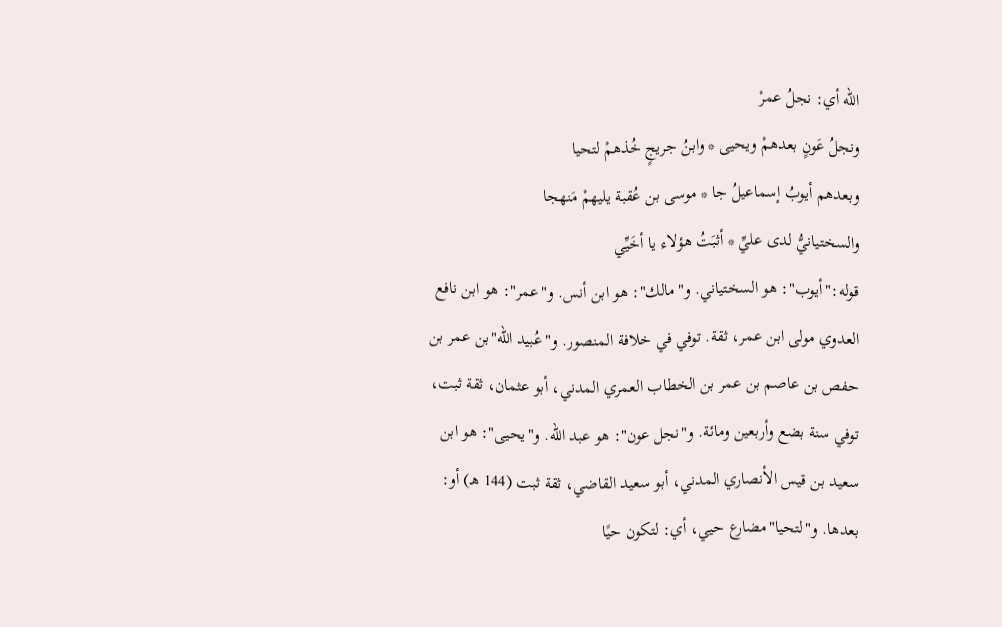الله أي: نجلُ عمرْ
ونجلُ عَونٍ بعدهمْ ويحيى * وابنُ جريجٍ خُذهمْ لتحيا
وبعدهم أيوبُ إسماعيلُ جا * موسى بن عُقبة يليهمْ مَنهجا
والسختيانيُّ لدى عليِّ * أثبَتُ هؤلاء يا أخَيِّي
قوله:"أيوب": هو السختياني. و"مالك": هو ابن أنس. و"عمر": هو ابن نافع العدوي مولى ابن عمر، ثقة. توفي في خلافة المنصور. و"عُبيد الله"بن عمر بن حفص بن عاصم بن عمر بن الخطاب العمري المدني، أبو عثمان، ثقة ثبت، توفي سنة بضع وأربعين ومائة. و"نجل عون": هو عبد الله. و"يحيى": هو ابن سعيد بن قيس الأنصاري المدني، أبو سعيد القاضي، ثقة ثبت (144 هـ) أو: بعدها. و"لتحيا"مضارع حيي، أي: لتكون حيًا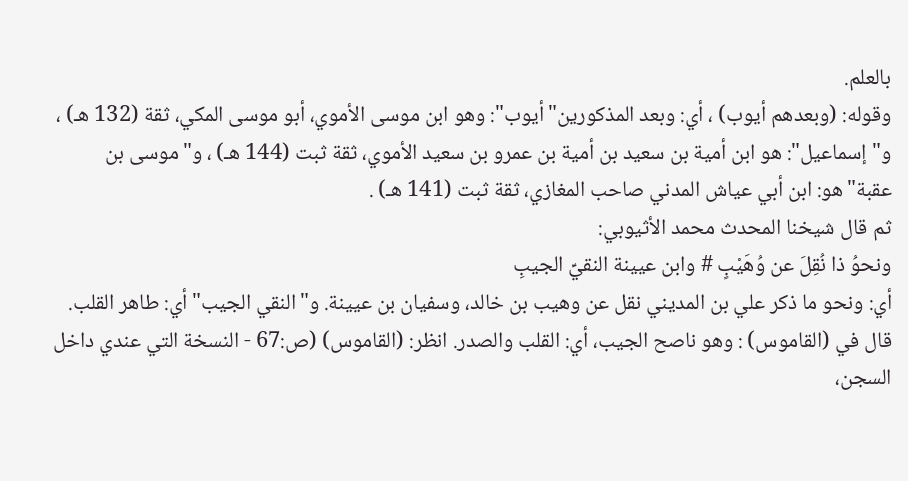بالعلم.
وقوله: (وبعدهم أيوب) ، أي: وبعد المذكورين"أيوب": وهو ابن موسى الأموي، أبو موسى المكي، ثقة (132 هـ) ، و"إسماعيل": هو ابن أمية بن سعيد بن أمية بن عمرو بن سعيد الأموي، ثقة ثبت (144 هـ) ، و"موسى بن عقبة"هو: ابن أبي عياش المدني صاحب المغازي، ثقة ثبت (141 هـ) .
ثم قال شيخنا المحدث محمد الأثيوبي:
ونحوُ ذا نُقِلَ عن وُهَيْبٍ # وابن عيينة النقيِّ الجيبِ
أي: ونحو ما ذكر علي بن المديني نقل عن وهيب بن خالد، وسفيان بن عيينة. و"النقي الجيب"أي: طاهر القلب. قال في (القاموس) : وهو ناصح الجيب، أي: القلب والصدر. انظر: (القاموس) (ص:67 - النسخة التي عندي داخل السجن،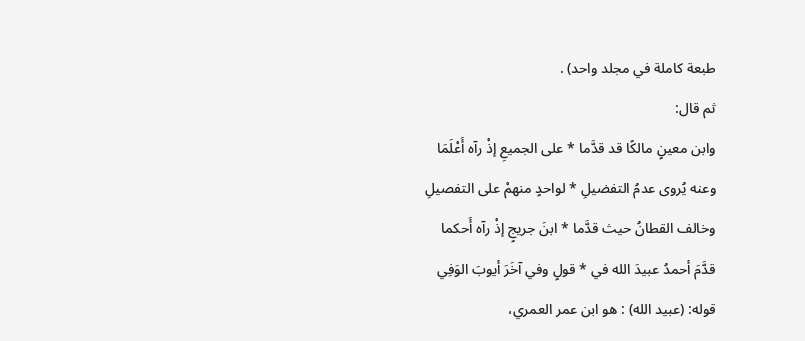طبعة كاملة في مجلد واحد) .
ثم قال:
وابن معينٍ مالكًا قد قدَّما * على الجميعِ إذْ رآه أَعْلَمَا
وعنه يُروى عدمُ التفضيلِ * لواحدٍ منهمْ على التفصيلِ
وخالف القطانُ حيث قدَّما * ابنَ جريجٍ إذْ رآه أَحكما
قدَّمَ أحمدُ عبيدَ الله في * قولٍ وفي آخَرَ أيوبَ الوَفِي
قوله: (عبيد الله) : هو ابن عمر العمري،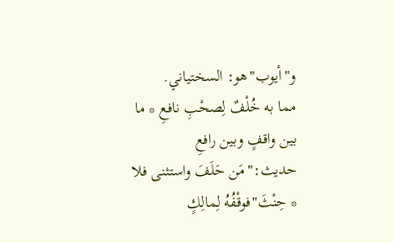و"أيوب"هو: السختياني.
مما به خُلْفٌ لِصحْبِ نافعِ * ما بين واقفٍ وبين رافعِ
حديث:"مَن حَلَفَ واستثنى فلا * حِنْثَ"فوقْفُهُ لِمالِكٍ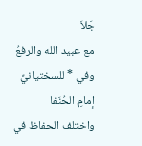جَلاَ
مع عبيد الله والرفعُ وفي * للسختيانيِّ إمامِ الحُنَفا
واختلف الحفاظ في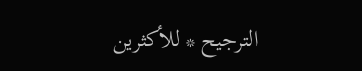الترجيح * للأكثرين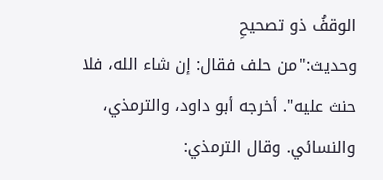الوقفُ ذو تصحيحِ
وحديث:"من حلف فقال: إن شاء الله، فلا حنث عليه". أخرجه أبو داود، والترمذي، والنسائي. وقال الترمذي: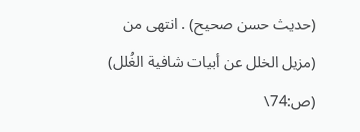(حديث حسن صحيح) . انتهى من (مزيل الخلل عن أبيات شافية الغُلل) (ص:74\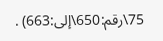75\رقم:650\إلى:663) .